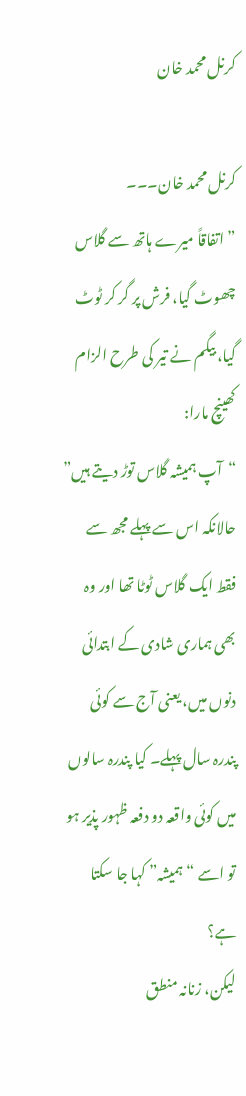کرنل محمد خان

کرنل محمد خان۔۔۔
” اتفاقاً میرے ہاتھ سے گلاس چھوٹ گیا، فرش پر گر کر ٹوٹ گیا، بیگم نے تیر کی طرح الزام کھینچ مارا:
“آپ ہمیشہ گلاس توڑ دیتے ہیں”
حالانکہ اس سے پہلے مجھ سے فقط ایک گلاس ٹوٹا تھا اور وہ بھی ہماری شادی کے ابتدائی دنوں میں، یعنی آج سے کوئی پندرہ سال پہلے۔ کیا پندرہ سالوں میں کوئی واقعہ دو دفعہ ظہور پذیر ہو تو اسے “ہمیشہ” کہا جا سکتا ہے؟
لیکن، زنانہ منطق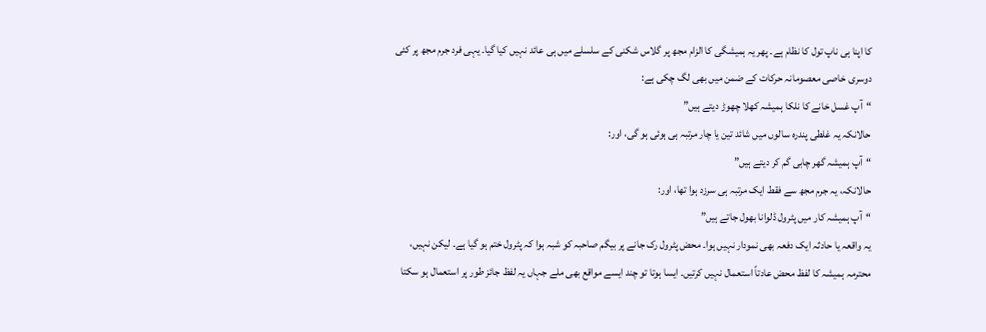کا اپنا ہی ناپ تول کا نظام ہے۔ پھر یہ ہمیشگی کا الزام مجھ پر گلاس شکنی کے سلسلے میں ہی عائد نہیں کیا گیا۔ یہی فرد جرم مجھ پر کئی دوسری خاصی معصومانہ حرکات کے ضمن میں بھی لگ چکی ہے:
“آپ غسل خانے کا نلکا ہمیشہ کھلا چھوڑ دیتے ہیں”
حالانکہ یہ غلطی پندرہ سالوں میں شائد تین یا چار مرتبہ ہی ہوئی ہو گی، اور:
“آپ ہمیشہ گھر چابی گم کر دیتے ہیں”
حالانکہ، یہ جرم مجھ سے فقط ایک مرتبہ ہی سرزد ہوا تھا، اور:
“آپ ہمیشہ کار میں پٹرول ڈلوانا بھول جاتے ہیں”
یہ واقعہ یا حادثہ ایک دفعہ بھی نمودار نہیں ہوا۔ محض پٹرول رک جانے پر بیگم صاحبہ کو شبہ ہوا کہ پٹرول ختم ہو گیا ہے۔ لیکن نہیں، محترمہ ہمیشہ کا لفظ محض عادتاً استعمال نہیں کرتیں۔ ایسا ہوتا تو چند ایسے مواقع بھی ملے جہاں یہ لفظ جائز طور پر استعمال ہو سکتا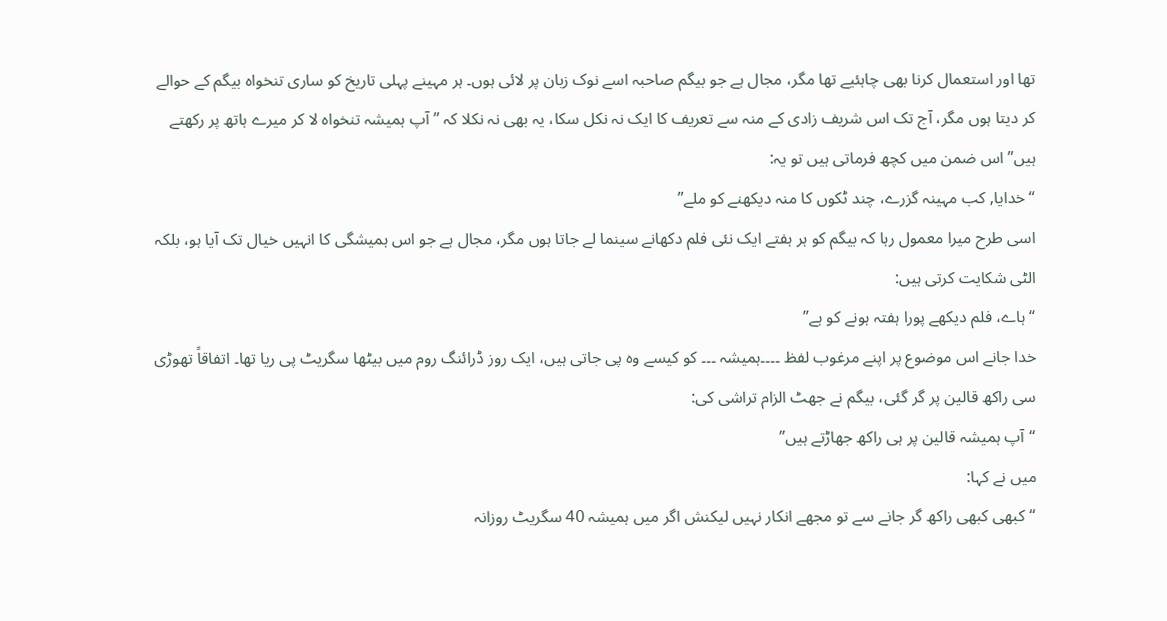تھا اور استعمال کرنا بھی چاہئیے تھا مگر، مجال ہے جو بیگم صاحبہ اسے نوک زبان پر لائی ہوں۔ ہر مہینے پہلی تاریخ کو ساری تنخواہ بیگم کے حوالے کر دیتا ہوں مگر، آج تک اس شریف زادی کے منہ سے تعریف کا ایک نہ نکل سکا، یہ بھی نہ نکلا کہ ” آپ ہمیشہ تنخواہ لا کر میرے ہاتھ پر رکھتے ہیں” اس ضمن میں کچھ فرماتی ہیں تو یہ:
“خدایا, کب مہینہ گزرے، چند ٹکوں کا منہ دیکھنے کو ملے”
اسی طرح میرا معمول رہا کہ بیگم کو ہر ہفتے ایک نئی فلم دکھانے سینما لے جاتا ہوں مگر، مجال ہے جو اس ہمیشگی کا انہیں خیال تک آیا ہو، بلکہ الٹی شکایت کرتی ہیں:
“ہاے، فلم دیکھے پورا ہفتہ ہونے کو ہے”
خدا جانے اس موضوع پر اپنے مرغوب لفظ ۔۔۔۔ہمیشہ ۔۔۔ کو کیسے وہ پی جاتی ہیں، ایک روز ڈرائنگ روم میں بیٹھا سگریٹ پی ریا تھا۔ اتفاقاً تھوڑی سی راکھ قالین پر گر گئی، بیگم نے جھٹ الزام تراشی کی:
“آپ ہمیشہ قالین پر ہی راکھ جھاڑتے ہیں”
میں نے کہا:
“کبھی کبھی راکھ گر جانے سے تو مجھے انکار نہیں لیکنش اگر میں ہمیشہ 40 سگریٹ روزانہ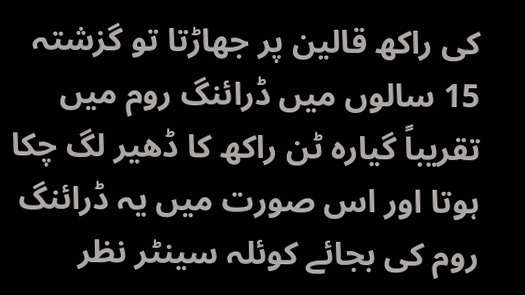کی راکھ قالین پر جھاڑتا تو گزشتہ 15 سالوں میں ڈرائنگ روم میں تقریباً گیارہ ٹن راکھ کا ڈھیر لگ چکا ہوتا اور اس صورت میں یہ ڈرائنگ روم کی بجائے کوئلہ سینٹر نظر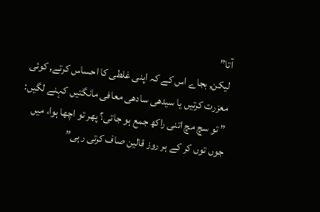آتا”
لیکن, بجاے اس کے کہ اپنی غلطی کا احساس کرتے, کوئی معزرت کرتیں یا سیدھی سادھی معافی مانگتیں کہنے لگیں:
” تو سچ مچ اتنی راکھ جمع ہو جاتی؟ پھر تو اچھا ہوا، میں جوں توں کر کے ہر روز قالین صاف کرتی رہی”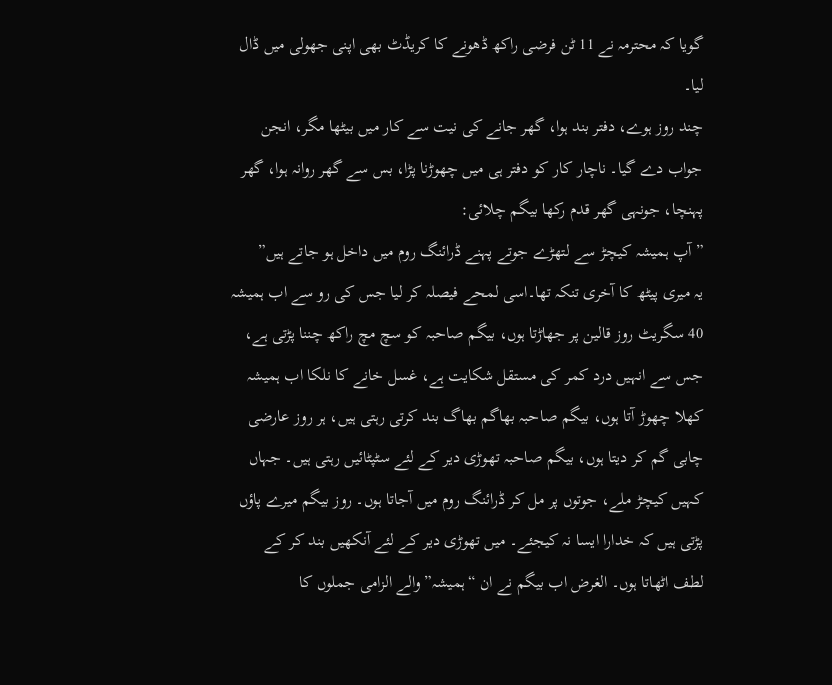گویا کہ محترمہ نے 11 ٹن فرضی راکھ ڈھونے کا کریڈٹ بھی اپنی جھولی میں ڈال لیا۔
چند روز ہوے، دفتر بند ہوا، گھر جانے کی نیت سے کار میں بیٹھا مگر، انجن جواب دے گیا۔ ناچار کار کو دفتر ہی میں چھوڑنا پڑا، بس سے گھر روانہ ہوا، گھر پہنچا، جونہی گھر قدم رکھا بیگم چلائی:
” آپ ہمیشہ کیچڑ سے لتھڑے جوتے پہنے ڈرائنگ روم میں داخل ہو جاتے ہیں”
یہ میری پیٹھ کا آخری تنکہ تھا۔اسی لمحے فیصلہ کر لیا جس کی رو سے اب ہمیشہ 40 سگریٹ روز قالین پر جھاڑتا ہوں، بیگم صاحبہ کو سچ مچ راکھ چننا پڑتی ہے، جس سے انہیں درد کمر کی مستقل شکایت ہے، غسل خانے کا نلکا اب ہمیشہ کھلا چھوڑ آتا ہوں، بیگم صاحبہ بھاگم بھاگ بند کرتی رہتی ہیں، ہر روز عارضی چابی گم کر دیتا ہوں، بیگم صاحبہ تھوڑی دیر کے لئے سٹپٹائیں رہتی ہیں۔ جہاں کہیں کیچڑ ملے، جوتوں پر مل کر ڈرائنگ روم میں آجاتا ہوں۔ روز بیگم میرے پاؤں پڑتی ہیں کہ خدارا ایسا نہ کیجئے۔ میں تھوڑی دیر کے لئے آنکھیں بند کر کے لطف اٹھاتا ہوں۔ الغرض اب بیگم نے ان “ہمیشہ” والے الزامی جملوں کا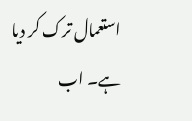استعمال ترک کر دیا ہے۔ اب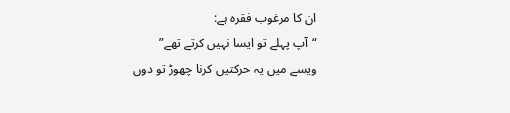ان کا مرغوب فقرہ ہے:
“آپ پہلے تو ایسا نہیں کرتے تھے”
ویسے میں یہ حرکتیں کرنا چھوڑ تو دوں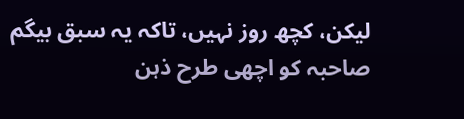لیکن، کچھ روز نہیں، تاکہ یہ سبق بیگم صاحبہ کو اچھی طرح ذہن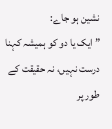نشین ہو جاے:
” ایک یا دو کو ہمیشہ کہنا درست نہیں، نہ حقیقت کے طور پر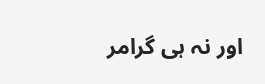اور نہ ہی گرامر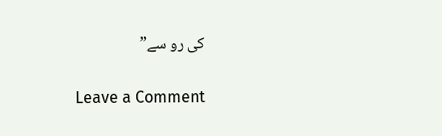کی رو سے”

Leave a Comment